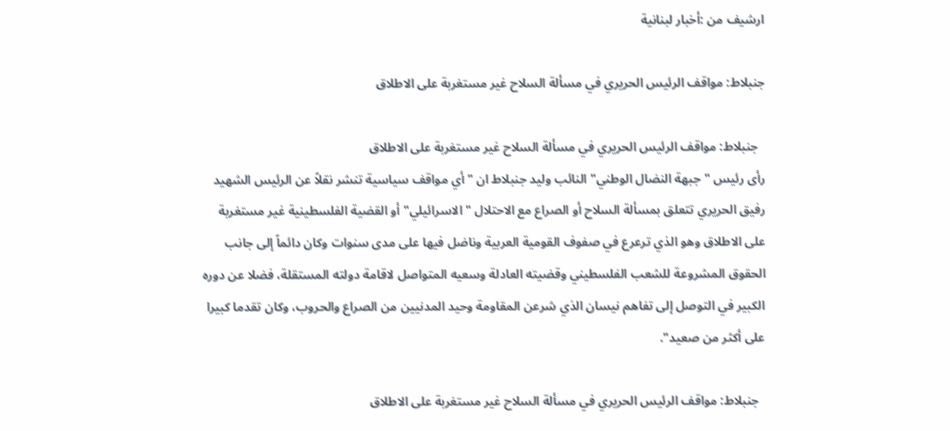ارشيف من :أخبار لبنانية

جنبلاط: مواقف الرئيس الحريري في مسألة السلاح غير مستغربة على الاطلاق

  جنبلاط: مواقف الرئيس الحريري في مسألة السلاح غير مستغربة على الاطلاق
رأى رئيس "جبهة النضال الوطني" النائب وليد جنبلاط ان "أي مواقف سياسية تنشر نقلاً عن الرئيس الشهيد رفيق الحريري تتعلق بمسألة السلاح أو الصراع مع الاحتلال "الاسرائيلي" أو القضية الفلسطينية غير مستغربة على الاطلاق وهو الذي ترعرع في صفوف القومية العربية وناضل فيها على مدى سنوات وكان دائماً إلى جانب الحقوق المشروعة للشعب الفلسطيني وقضيته العادلة وسعيه المتواصل لاقامة دولته المستقلة، فضلا عن دوره الكبير في التوصل إلى تفاهم نيسان الذي شرعن المقاومة وحيد المدنيين من الصراع والحروب، وكان تقدما كبيرا على أكثر من صعيد".

  جنبلاط: مواقف الرئيس الحريري في مسألة السلاح غير مستغربة على الاطلاق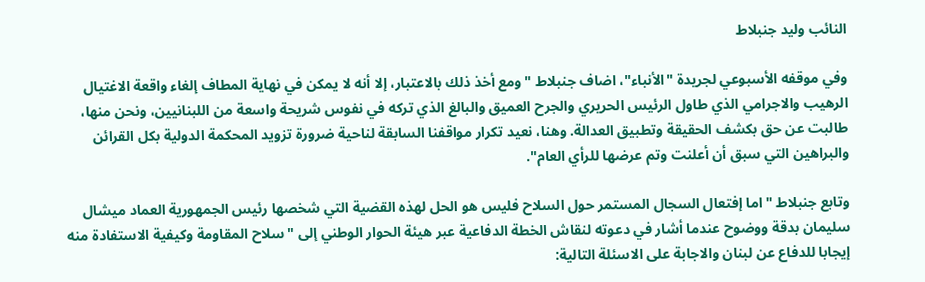النائب وليد جنبلاط

وفي موقفه الأسبوعي لجريدة "الأنباء"، اضاف جنبلاط "ومع أخذ ذلك بالاعتبار، إلا أنه لا يمكن في نهاية المطاف إلغاء واقعة الاغتيال الرهيب والاجرامي الذي طاول الرئيس الحريري والجرح العميق والبالغ الذي تركه في نفوس شريحة واسعة من اللبنانيين، ونحن منها، طالبت عن حق بكشف الحقيقة وتطبيق العدالة. وهنا، نعيد تكرار مواقفنا السابقة لناحية ضرورة تزويد المحكمة الدولية بكل القرائن والبراهين التي سبق أن أعلنت وتم عرضها للرأي العام".

وتابع جنبلاط "اما إفتعال السجال المستمر حول السلاح فليس هو الحل لهذه القضية التي شخصها رئيس الجمهورية العماد ميشال سليمان بدقة ووضوح عندما أشار في دعوته لنقاش الخطة الدفاعية عبر هيئة الحوار الوطني إلى "سلاح المقاومة وكيفية الاستفادة منه إيجابا للدفاع عن لبنان والاجابة على الاسئلة التالية: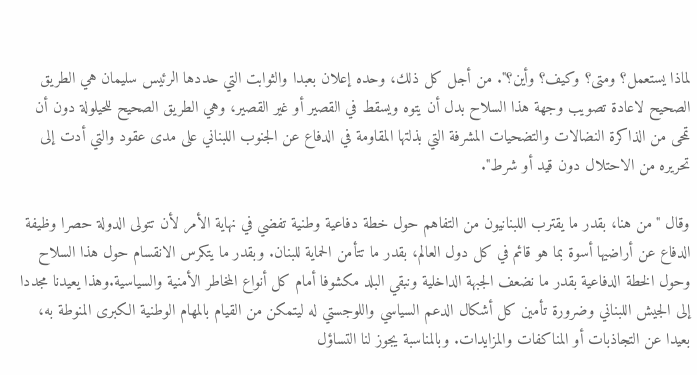لماذا يستعمل؟ ومتى؟ وكيف؟ وأين؟". من أجل كل ذلك، وحده إعلان بعبدا والثوابت التي حددها الرئيس سليمان هي الطريق الصحيح لاعادة تصويب وجهة هذا السلاح بدل أن يتوه ويسقط في القصير أو غير القصير، وهي الطريق الصحيح للحيلولة دون أن تمحى من الذاكرة النضالات والتضحيات المشرفة التي بذلتها المقاومة في الدفاع عن الجنوب اللبناني على مدى عقود والتي أدت إلى تحريره من الاحتلال دون قيد أو شرط".

وقال "من هنا، بقدر ما يقترب اللبنانيون من التفاهم حول خطة دفاعية وطنية تفضي في نهاية الأمر لأن تتولى الدولة حصرا وظيفة الدفاع عن أراضيها أسوة بما هو قائم في كل دول العالم، بقدر ما تتأمن الحماية للبنان. وبقدر ما يتكرس الانقسام حول هذا السلاح وحول الخطة الدفاعية بقدر ما نضعف الجبهة الداخلية ونبقي البلد مكشوفا أمام كل أنواع المخاطر الأمنية والسياسية.وهذا يعيدنا مجددا إلى الجيش اللبناني وضرورة تأمين كل أشكال الدعم السياسي واللوجستي له ليتمكن من القيام بالمهام الوطنية الكبرى المنوطة به، بعيدا عن التجاذبات أو المناكفات والمزايدات. وبالمناسبة يجوز لنا التساؤل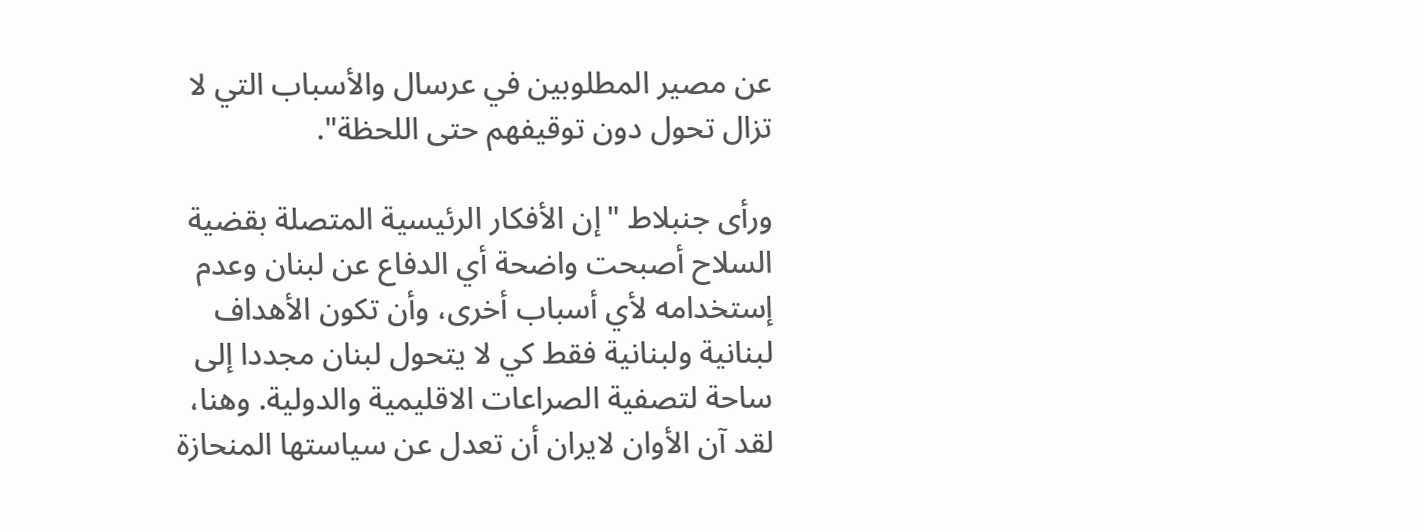عن مصير المطلوبين في عرسال والأسباب التي لا تزال تحول دون توقيفهم حتى اللحظة".

ورأى جنبلاط "إن الأفكار الرئيسية المتصلة بقضية السلاح أصبحت واضحة أي الدفاع عن لبنان وعدم إستخدامه لأي أسباب أخرى، وأن تكون الأهداف لبنانية ولبنانية فقط كي لا يتحول لبنان مجددا إلى ساحة لتصفية الصراعات الاقليمية والدولية. وهنا، لقد آن الأوان لايران أن تعدل عن سياستها المنحازة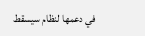في دعمها لنظام سيسقط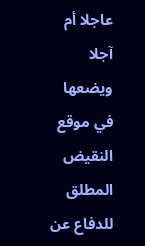عاجلا أم آجلا ويضعها في موقع النقيض المطلق للدفاع عن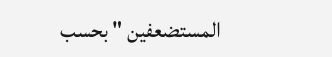المستضعفين " بحسب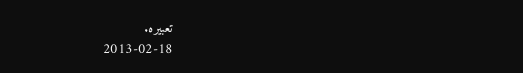تعبيره.
2013-02-18